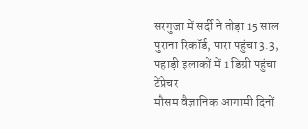सरगुजा में सर्दी ने तोड़ा 15 साल पुराना रिकॉर्ड, पारा पहुंचा 3.3, पहाड़ी इलाकों में 1 डिग्री पहुंचा टेंप्रेचर
मौसम वैज्ञानिक आगामी दिनों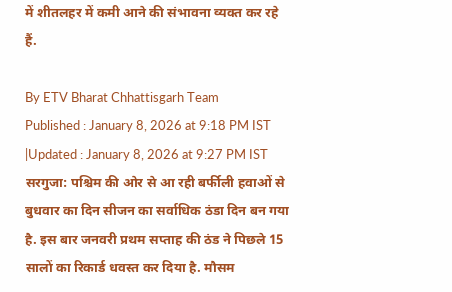में शीतलहर में कमी आने की संभावना व्यक्त कर रहे हैं.

By ETV Bharat Chhattisgarh Team
Published : January 8, 2026 at 9:18 PM IST
|Updated : January 8, 2026 at 9:27 PM IST
सरगुजा: पश्चिम की ओर से आ रही बर्फीली हवाओं से बुधवार का दिन सीजन का सर्वाधिक ठंडा दिन बन गया है. इस बार जनवरी प्रथम सप्ताह की ठंड ने पिछले 15 सालों का रिकार्ड धवस्त कर दिया है. मौसम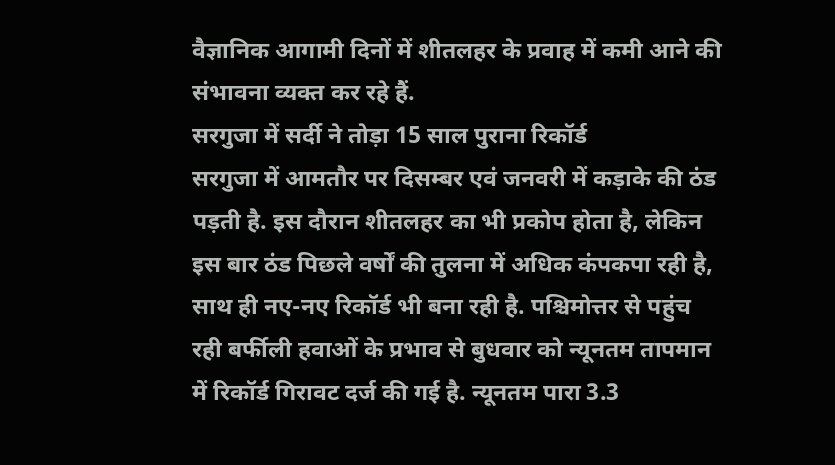वैज्ञानिक आगामी दिनों में शीतलहर के प्रवाह में कमी आने की संभावना व्यक्त कर रहे हैं.
सरगुजा में सर्दी ने तोड़ा 15 साल पुराना रिकॉर्ड
सरगुजा में आमतौर पर दिसम्बर एवं जनवरी में कड़ाके की ठंड पड़ती है. इस दौरान शीतलहर का भी प्रकोप होता है, लेकिन इस बार ठंड पिछले वर्षों की तुलना में अधिक कंपकपा रही है, साथ ही नए-नए रिकॉर्ड भी बना रही है. पश्चिमोत्तर से पहुंच रही बर्फीली हवाओं के प्रभाव से बुधवार को न्यूनतम तापमान में रिकॉर्ड गिरावट दर्ज की गई है. न्यूनतम पारा 3.3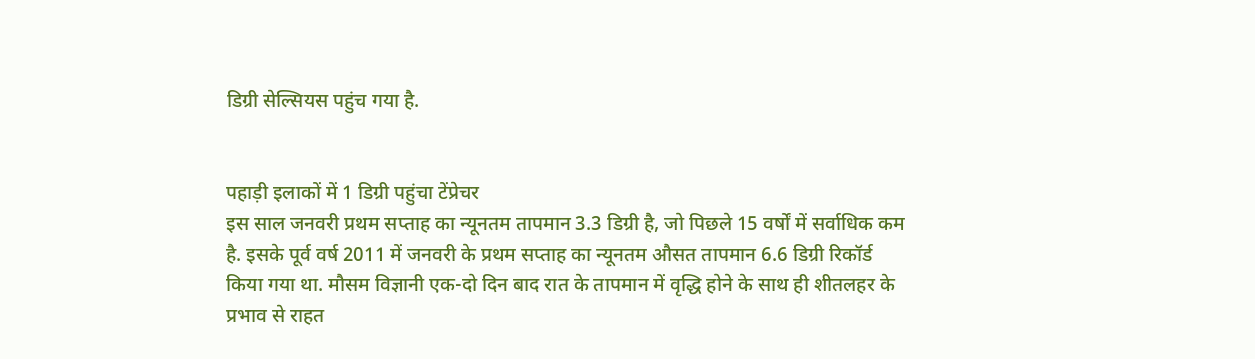डिग्री सेल्सियस पहुंच गया है.


पहाड़ी इलाकों में 1 डिग्री पहुंचा टेंप्रेचर
इस साल जनवरी प्रथम सप्ताह का न्यूनतम तापमान 3.3 डिग्री है, जो पिछले 15 वर्षों में सर्वाधिक कम है. इसके पूर्व वर्ष 2011 में जनवरी के प्रथम सप्ताह का न्यूनतम औसत तापमान 6.6 डिग्री रिकॉर्ड किया गया था. मौसम विज्ञानी एक-दो दिन बाद रात के तापमान में वृद्धि होने के साथ ही शीतलहर के प्रभाव से राहत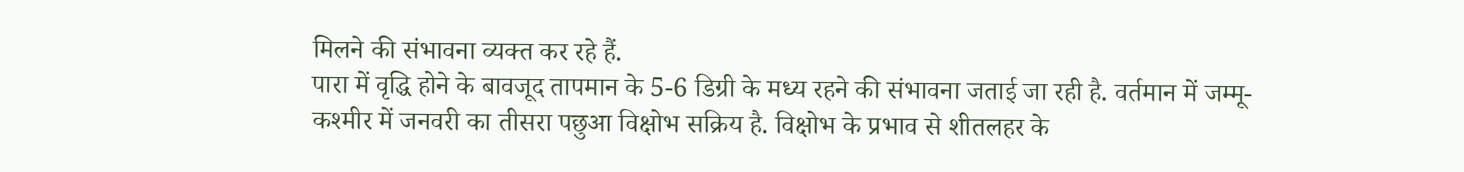मिलने की संभावना व्यक्त कर रहे हैं.
पारा में वृद्धि होने के बावजूद तापमान के 5-6 डिग्री के मध्य रहने की संभावना जताई जा रही है. वर्तमान में जम्मू-कश्मीर में जनवरी का तीसरा पछुआ विक्षोभ सक्रिय है. विक्षोभ के प्रभाव से शीतलहर के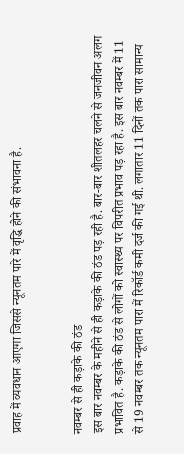प्रवाह में व्यवधान आएगा जिससे न्यूनतम पारे में वृद्धि होने की संभावना है.


नवम्बर से ही कड़ाके की ठंड
इस बार नवम्बर के महीने से ही कड़ाके की ठंड पड़ रही है. बार-बार शीतलहर चलने से जनजीवन अलग प्रभावित है. कड़ाके की ठंड से लोगों को स्वास्थ्य पर विपरीत प्रभाव पड़ रहा है. इस बार नवम्बर में 11 से 19 नवम्बर तक न्यूनतम पारा में रिकॉर्ड कमी दर्ज की गई थी. लगातार 11 दिनों तक पारा सामान्य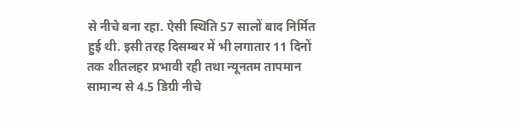से नीचे बना रहा. ऐसी स्थिति 57 सालों बाद निर्मित हुई थी. इसी तरह दिसम्बर में भी लगातार 11 दिनों तक शीतलहर प्रभावी रही तथा न्यूनतम तापमान सामान्य से 4.5 डिग्री नीचे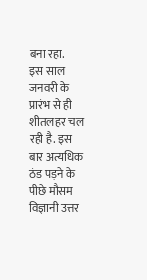बना रहा.
इस साल जनवरी के प्रारंभ से ही शीतलहर चल रही है. इस बार अत्यधिक ठंड पड़ने के पीछे मौसम विज्ञानी उत्तर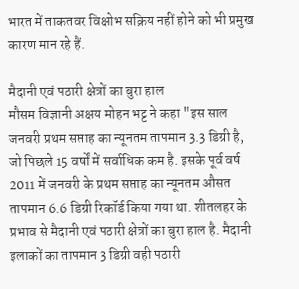भारत में ताकतवर विक्षोभ सक्रिय नहीं होने को भी प्रमुख कारण मान रहे हैं.

मैदानी एवं पठारी क्षेत्रों का बुरा हाल
मौसम विज्ञानी अक्षय मोहन भट्ट ने कहा "इस साल जनवरी प्रथम सप्ताह का न्यूनतम तापमान 3.3 डिग्री है, जो पिछले 15 वर्षों में सर्वाधिक कम है. इसके पूर्व वर्ष 2011 में जनवरी के प्रथम सप्ताह का न्यूनतम औसत तापमान 6.6 डिग्री रिकॉर्ड किया गया था. शीतलहर के प्रभाव से मैदानी एवं पठारी क्षेत्रों का बुरा हाल है. मैदानी इलाकों का तापमान 3 डिग्री वही पठारी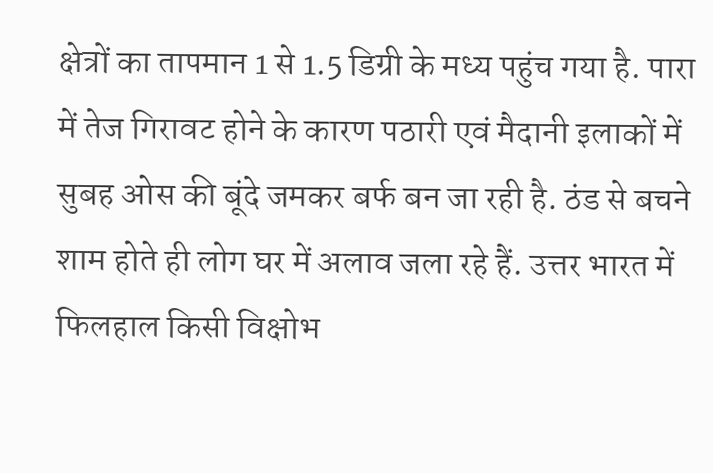क्षेत्रों का तापमान 1 से 1.5 डिग्री के मध्य पहुंच गया है. पारा में तेज गिरावट होने के कारण पठारी एवं मैदानी इलाकों में सुबह ओस की बूंदे जमकर बर्फ बन जा रही है. ठंड से बचने शाम होते ही लोग घर में अलाव जला रहे हैं. उत्तर भारत में फिलहाल किसी विक्षोभ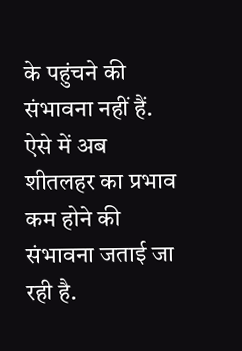के पहुंचने की संभावना नहीं हैं. ऐसे में अब शीतलहर का प्रभाव कम होने की संभावना जताई जा रही है.